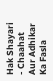Hak Shayari - Chaahat Aur Adhikar Ka Fasla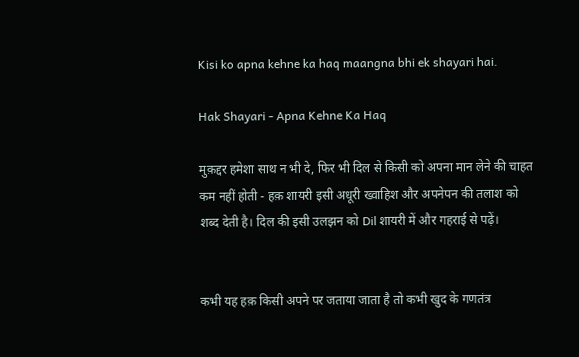Kisi ko apna kehne ka haq maangna bhi ek shayari hai.

Hak Shayari - Apna Kehne Ka Haq

मुक़द्दर हमेशा साथ न भी दे, फिर भी दिल से किसी को अपना मान लेने की चाहत कम नहीं होती - हक़ शायरी इसी अधूरी ख्वाहिश और अपनेपन की तलाश को शब्द देती है। दिल की इसी उलझन को Dil शायरी में और गहराई से पढ़ें।


कभी यह हक़ किसी अपने पर जताया जाता है तो कभी खुद के गणतंत्र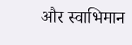और स्वाभिमान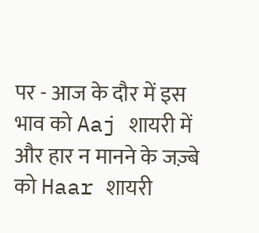पर - आज के दौर में इस भाव को Aaj शायरी में और हार न मानने के जज़्बे को Haar शायरी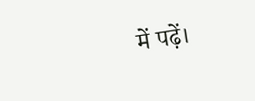में पढ़ें।